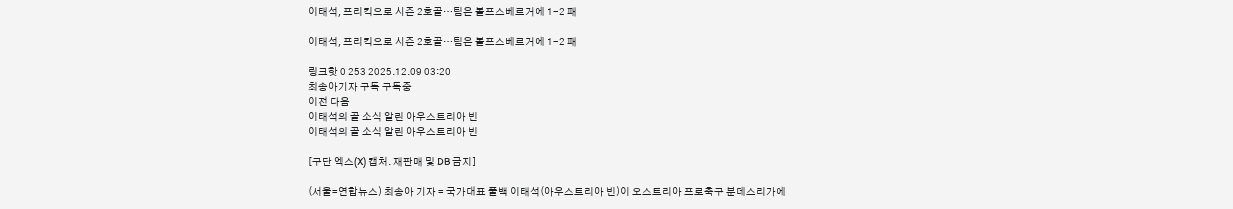이태석, 프리킥으로 시즌 2호골…팀은 볼프스베르거에 1-2 패

이태석, 프리킥으로 시즌 2호골…팀은 볼프스베르거에 1-2 패

링크핫 0 253 2025.12.09 03:20
최송아기자 구독 구독중
이전 다음
이태석의 골 소식 알린 아우스트리아 빈
이태석의 골 소식 알린 아우스트리아 빈

[구단 엑스(X) 캡처. 재판매 및 DB 금지]

(서울=연합뉴스) 최송아 기자 = 국가대표 풀백 이태석(아우스트리아 빈)이 오스트리아 프로축구 분데스리가에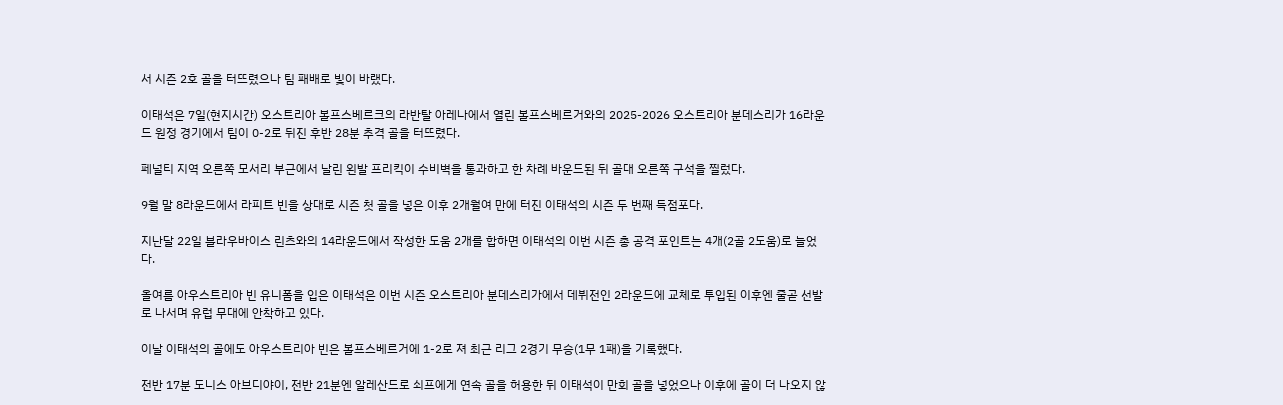서 시즌 2호 골을 터뜨렸으나 팀 패배로 빛이 바랬다.

이태석은 7일(현지시간) 오스트리아 볼프스베르크의 라반탈 아레나에서 열린 볼프스베르거와의 2025-2026 오스트리아 분데스리가 16라운드 원정 경기에서 팀이 0-2로 뒤진 후반 28분 추격 골을 터뜨렸다.

페널티 지역 오른쪽 모서리 부근에서 날린 왼발 프리킥이 수비벽을 통과하고 한 차례 바운드된 뒤 골대 오른쪽 구석을 찔렀다.

9월 말 8라운드에서 라피트 빈을 상대로 시즌 첫 골을 넣은 이후 2개월여 만에 터진 이태석의 시즌 두 번째 득점포다.

지난달 22일 블라우바이스 린츠와의 14라운드에서 작성한 도움 2개를 합하면 이태석의 이번 시즌 총 공격 포인트는 4개(2골 2도움)로 늘었다.

올여름 아우스트리아 빈 유니폼을 입은 이태석은 이번 시즌 오스트리아 분데스리가에서 데뷔전인 2라운드에 교체로 투입된 이후엔 줄곧 선발로 나서며 유럽 무대에 안착하고 있다.

이날 이태석의 골에도 아우스트리아 빈은 볼프스베르거에 1-2로 져 최근 리그 2경기 무승(1무 1패)을 기록했다.

전반 17분 도니스 아브디야이, 전반 21분엔 알레산드로 쇠프에게 연속 골을 허용한 뒤 이태석이 만회 골을 넣었으나 이후에 골이 더 나오지 않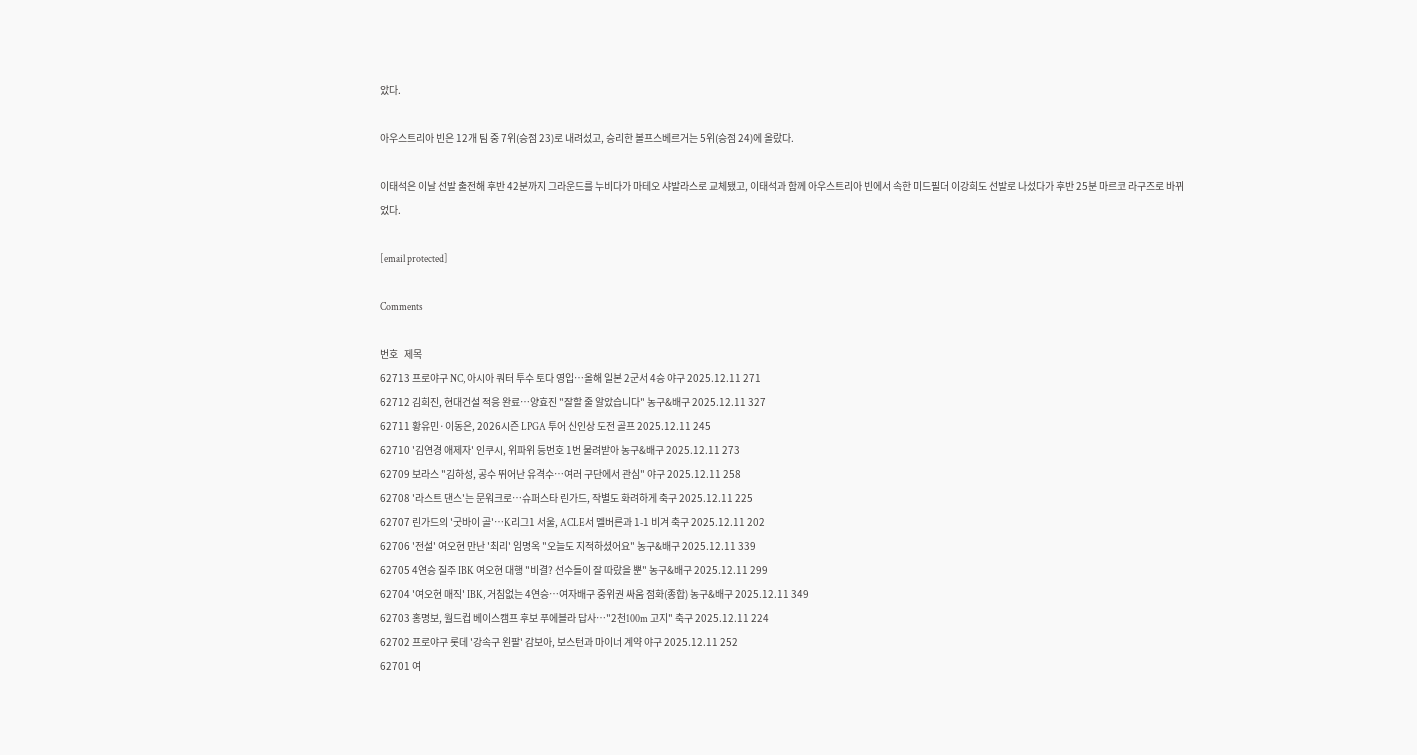았다.

아우스트리아 빈은 12개 팀 중 7위(승점 23)로 내려섰고, 승리한 볼프스베르거는 5위(승점 24)에 올랐다.

이태석은 이날 선발 출전해 후반 42분까지 그라운드를 누비다가 마테오 샤발라스로 교체됐고, 이태석과 함께 아우스트리아 빈에서 속한 미드필더 이강희도 선발로 나섰다가 후반 25분 마르코 라구즈로 바뀌었다.

[email protected]

Comments

번호   제목
62713 프로야구 NC, 아시아 쿼터 투수 토다 영입…올해 일본 2군서 4승 야구 2025.12.11 271
62712 김희진, 현대건설 적응 완료…양효진 "잘할 줄 알았습니다" 농구&배구 2025.12.11 327
62711 황유민·이동은, 2026시즌 LPGA 투어 신인상 도전 골프 2025.12.11 245
62710 '김연경 애제자' 인쿠시, 위파위 등번호 1번 물려받아 농구&배구 2025.12.11 273
62709 보라스 "김하성, 공수 뛰어난 유격수…여러 구단에서 관심" 야구 2025.12.11 258
62708 '라스트 댄스'는 문워크로…슈퍼스타 린가드, 작별도 화려하게 축구 2025.12.11 225
62707 린가드의 '굿바이 골'…K리그1 서울, ACLE서 멜버른과 1-1 비겨 축구 2025.12.11 202
62706 '전설' 여오현 만난 '최리' 임명옥 "오늘도 지적하셨어요" 농구&배구 2025.12.11 339
62705 4연승 질주 IBK 여오현 대행 "비결? 선수들이 잘 따랐을 뿐" 농구&배구 2025.12.11 299
62704 '여오현 매직' IBK, 거침없는 4연승…여자배구 중위권 싸움 점화(종합) 농구&배구 2025.12.11 349
62703 홍명보, 월드컵 베이스캠프 후보 푸에블라 답사…"2천100m 고지" 축구 2025.12.11 224
62702 프로야구 롯데 '강속구 왼팔' 감보아, 보스턴과 마이너 계약 야구 2025.12.11 252
62701 여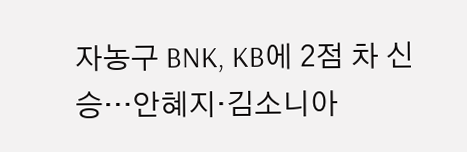자농구 BNK, KB에 2점 차 신승…안혜지·김소니아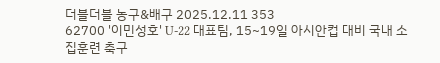더블더블 농구&배구 2025.12.11 353
62700 '이민성호' U-22 대표팀, 15~19일 아시안컵 대비 국내 소집훈련 축구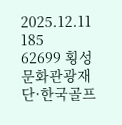2025.12.11 185
62699 횡성문화관광재단·한국골프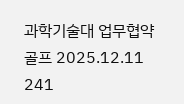과학기술대 업무협약 골프 2025.12.11 241